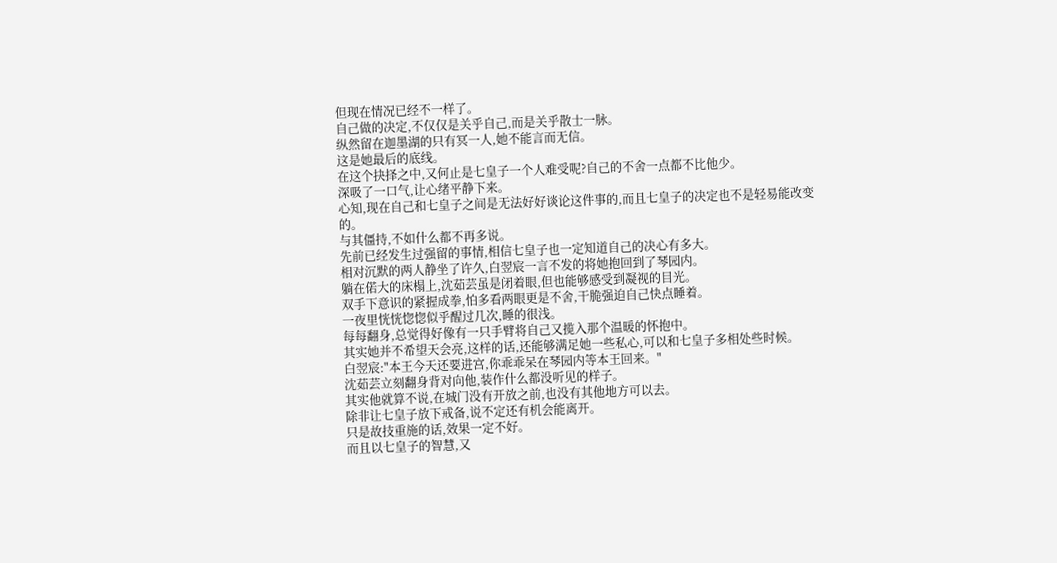但现在情况已经不一样了。
自己做的决定,不仅仅是关乎自己,而是关乎散士一脉。
纵然留在迦墨湖的只有冥一人,她不能言而无信。
这是她最后的底线。
在这个抉择之中,又何止是七皇子一个人难受呢?自己的不舍一点都不比他少。
深吸了一口气,让心绪平静下来。
心知,现在自己和七皇子之间是无法好好谈论这件事的,而且七皇子的决定也不是轻易能改变的。
与其僵持,不如什么都不再多说。
先前已经发生过强留的事情,相信七皇子也一定知道自己的决心有多大。
相对沉默的两人静坐了许久,白翌宸一言不发的将她抱回到了琴园内。
躺在偌大的床榻上,沈茹芸虽是闭着眼,但也能够感受到凝视的目光。
双手下意识的紧握成拳,怕多看两眼更是不舍,干脆强迫自己快点睡着。
一夜里恍恍惚惚似乎醒过几次,睡的很浅。
每每翻身,总觉得好像有一只手臂将自己又揽入那个温暖的怀抱中。
其实她并不希望天会亮,这样的话,还能够满足她一些私心,可以和七皇子多相处些时候。
白翌宸:"本王今天还要进宫,你乖乖呆在琴园内等本王回来。"
沈茹芸立刻翻身背对向他,装作什么都没听见的样子。
其实他就算不说,在城门没有开放之前,也没有其他地方可以去。
除非让七皇子放下戒备,说不定还有机会能离开。
只是故技重施的话,效果一定不好。
而且以七皇子的智慧,又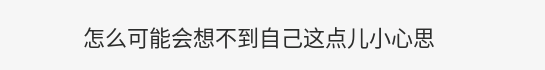怎么可能会想不到自己这点儿小心思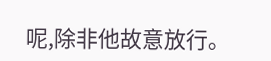呢,除非他故意放行。